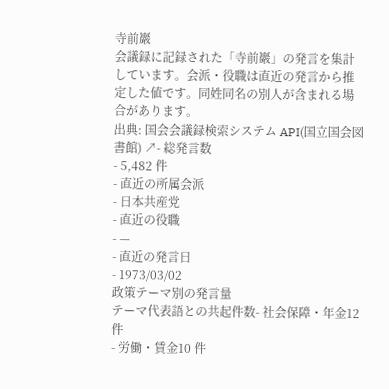寺前巖
会議録に記録された「寺前巖」の発言を集計しています。会派・役職は直近の発言から推定した値です。同姓同名の別人が含まれる場合があります。
出典: 国会会議録検索システム API(国立国会図書館) ↗- 総発言数
- 5,482 件
- 直近の所属会派
- 日本共産党
- 直近の役職
- —
- 直近の発言日
- 1973/03/02
政策テーマ別の発言量
テーマ代表語との共起件数- 社会保障・年金12 件
- 労働・賃金10 件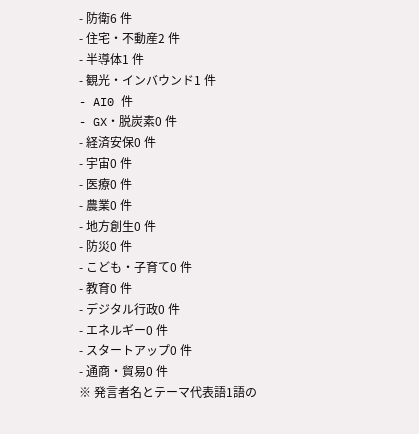- 防衛6 件
- 住宅・不動産2 件
- 半導体1 件
- 観光・インバウンド1 件
- AI0 件
- GX・脱炭素0 件
- 経済安保0 件
- 宇宙0 件
- 医療0 件
- 農業0 件
- 地方創生0 件
- 防災0 件
- こども・子育て0 件
- 教育0 件
- デジタル行政0 件
- エネルギー0 件
- スタートアップ0 件
- 通商・貿易0 件
※ 発言者名とテーマ代表語1語の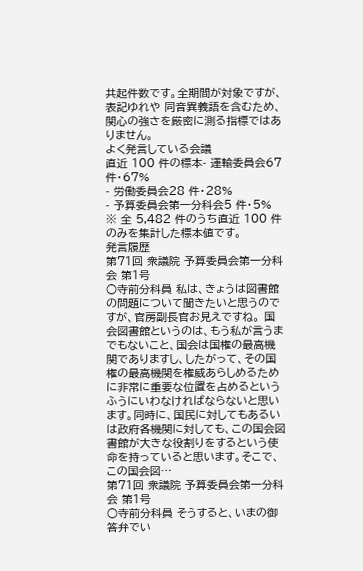共起件数です。全期間が対象ですが、表記ゆれや 同音異義語を含むため、関心の強さを厳密に測る指標ではありません。
よく発言している会議
直近 100 件の標本- 運輸委員会67 件・67%
- 労働委員会28 件・28%
- 予算委員会第一分科会5 件・5%
※ 全 5,482 件のうち直近 100 件のみを集計した標本値です。
発言履歴
第71回 衆議院 予算委員会第一分科会 第1号
○寺前分科員 私は、きょうは図書館の問題について聞きたいと思うのですが、官房副長官お見えですね。 国会図書館というのは、もう私が言うまでもないこと、国会は国権の最高機関でありますし、したがって、その国権の最高機関を権威あらしめるために非常に重要な位置を占めるというふうにいわなければならないと思います。同時に、国民に対してもあるいは政府各機関に対しても、この国会図書館が大きな役割りをするという使命を持っていると思います。そこで、この国会図…
第71回 衆議院 予算委員会第一分科会 第1号
○寺前分科員 そうすると、いまの御答弁でい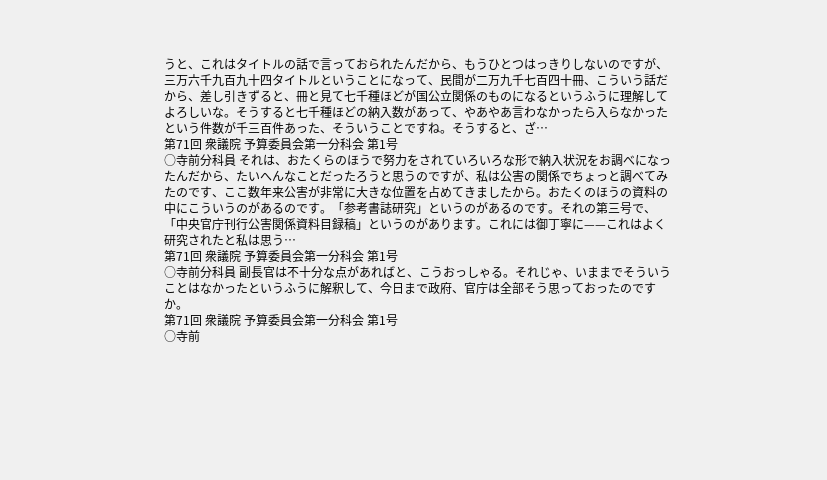うと、これはタイトルの話で言っておられたんだから、もうひとつはっきりしないのですが、三万六千九百九十四タイトルということになって、民間が二万九千七百四十冊、こういう話だから、差し引きずると、冊と見て七千種ほどが国公立関係のものになるというふうに理解してよろしいな。そうすると七千種ほどの納入数があって、やあやあ言わなかったら入らなかったという件数が千三百件あった、そういうことですね。そうすると、ざ…
第71回 衆議院 予算委員会第一分科会 第1号
○寺前分科員 それは、おたくらのほうで努力をされていろいろな形で納入状況をお調べになったんだから、たいへんなことだったろうと思うのですが、私は公害の関係でちょっと調べてみたのです、ここ数年来公害が非常に大きな位置を占めてきましたから。おたくのほうの資料の中にこういうのがあるのです。「参考書誌研究」というのがあるのです。それの第三号で、「中央官庁刊行公害関係資料目録稿」というのがあります。これには御丁寧に——これはよく研究されたと私は思う…
第71回 衆議院 予算委員会第一分科会 第1号
○寺前分科員 副長官は不十分な点があればと、こうおっしゃる。それじゃ、いままでそういうことはなかったというふうに解釈して、今日まで政府、官庁は全部そう思っておったのですか。
第71回 衆議院 予算委員会第一分科会 第1号
○寺前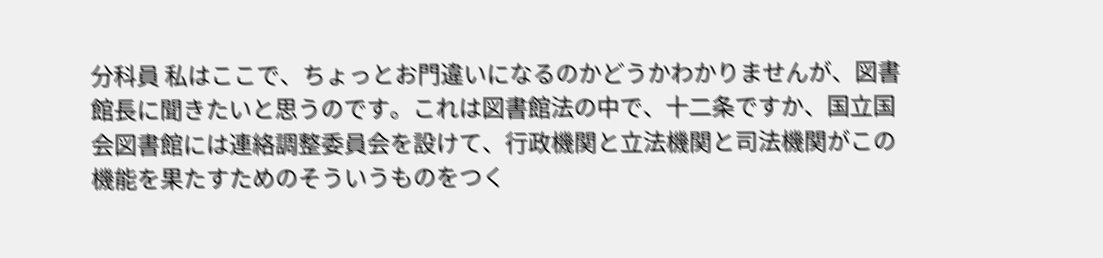分科員 私はここで、ちょっとお門違いになるのかどうかわかりませんが、図書館長に聞きたいと思うのです。これは図書館法の中で、十二条ですか、国立国会図書館には連絡調整委員会を設けて、行政機関と立法機関と司法機関がこの機能を果たすためのそういうものをつく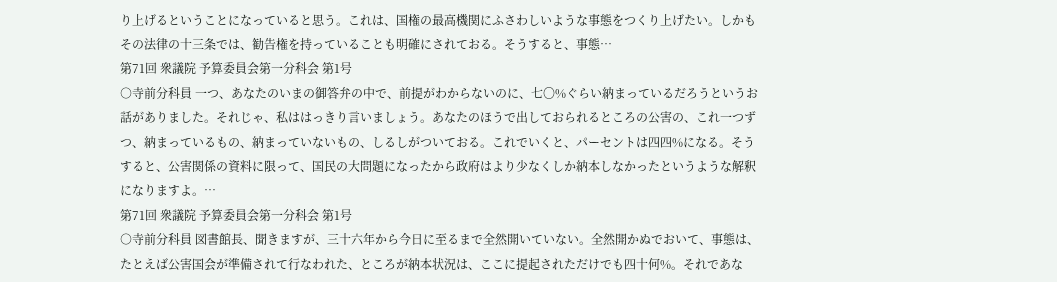り上げるということになっていると思う。これは、国権の最高機関にふさわしいような事態をつくり上げたい。しかもその法律の十三条では、勧告権を持っていることも明確にされておる。そうすると、事態…
第71回 衆議院 予算委員会第一分科会 第1号
○寺前分科員 一つ、あなたのいまの御答弁の中で、前提がわからないのに、七〇%ぐらい納まっているだろうというお話がありました。それじゃ、私ははっきり言いましょう。あなたのほうで出しておられるところの公害の、これ一つずつ、納まっているもの、納まっていないもの、しるしがついておる。これでいくと、パーセントは四四%になる。そうすると、公害関係の資料に限って、国民の大問題になったから政府はより少なくしか納本しなかったというような解釈になりますよ。…
第71回 衆議院 予算委員会第一分科会 第1号
○寺前分科員 図書館長、聞きますが、三十六年から今日に至るまで全然開いていない。全然開かぬでおいて、事態は、たとえば公害国会が準備されて行なわれた、ところが納本状況は、ここに提起されただけでも四十何%。それであな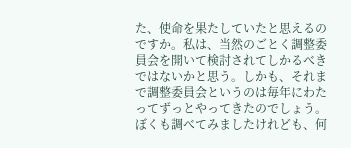た、使命を果たしていたと思えるのですか。私は、当然のごとく調整委員会を開いて検討されてしかるべきではないかと思う。しかも、それまで調整委員会というのは毎年にわたってずっとやってきたのでしょう。ぼくも調べてみましたけれども、何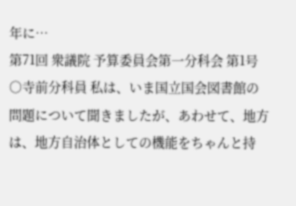年に…
第71回 衆議院 予算委員会第一分科会 第1号
○寺前分科員 私は、いま国立国会図書館の問題について聞きましたが、あわせて、地方は、地方自治体としての機能をちゃんと持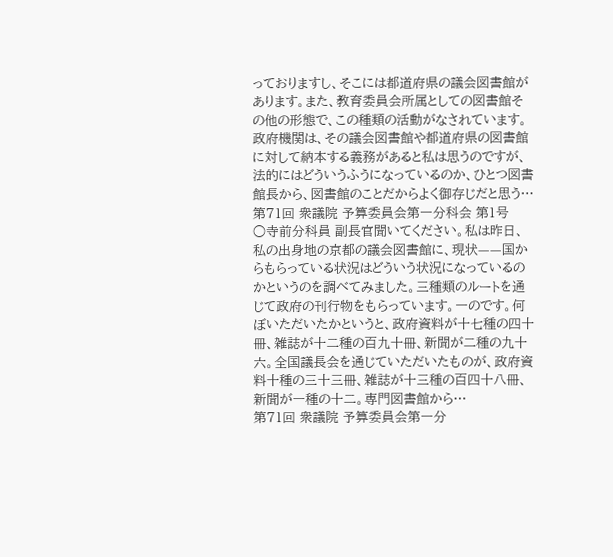っておりますし、そこには都道府県の議会図書館があります。また、教育委員会所属としての図書館その他の形態で、この種類の活動がなされています。政府機関は、その議会図書館や都道府県の図書館に対して納本する義務があると私は思うのですが、法的にはどういうふうになっているのか、ひとつ図書館長から、図書館のことだからよく御存じだと思う…
第71回 衆議院 予算委員会第一分科会 第1号
○寺前分科員 副長官聞いてください。私は昨日、私の出身地の京都の議会図書館に、現状——国からもらっている状況はどういう状況になっているのかというのを調べてみました。三種類のルートを通じて政府の刊行物をもらっています。一のです。何ぼいただいたかというと、政府資料が十七種の四十冊、雑誌が十二種の百九十冊、新聞が二種の九十六。全国議長会を通じていただいたものが、政府資料十種の三十三冊、雑誌が十三種の百四十八冊、新聞が一種の十二。専門図書館から…
第71回 衆議院 予算委員会第一分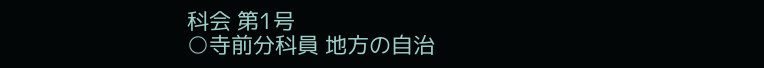科会 第1号
○寺前分科員 地方の自治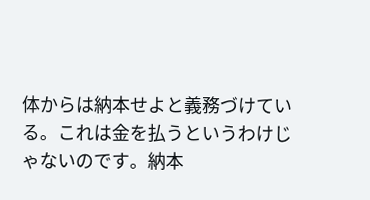体からは納本せよと義務づけている。これは金を払うというわけじゃないのです。納本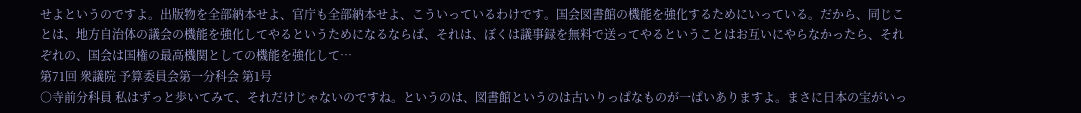せよというのですよ。出版物を全部納本せよ、官庁も全部納本せよ、こういっているわけです。国会図書館の機能を強化するためにいっている。だから、同じことは、地方自治体の議会の機能を強化してやるというためになるならば、それは、ぼくは議事録を無料で送ってやるということはお互いにやらなかったら、それぞれの、国会は国権の最高機関としての機能を強化して…
第71回 衆議院 予算委員会第一分科会 第1号
○寺前分科員 私はずっと歩いてみて、それだけじゃないのですね。というのは、図書館というのは古いりっぱなものが一ぱいありますよ。まさに日本の宝がいっ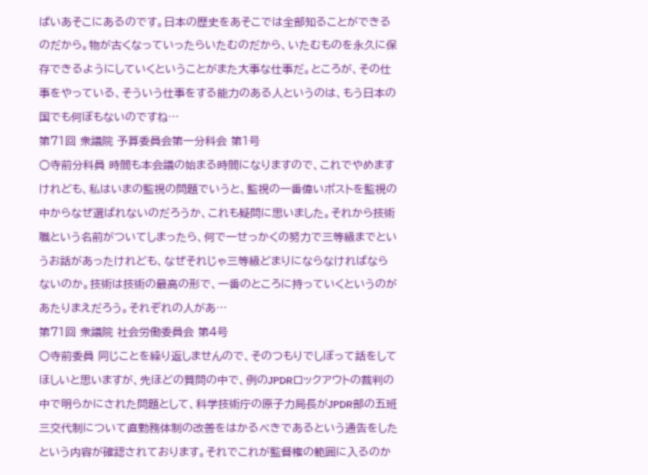ぱいあそこにあるのです。日本の歴史をあそこでは全部知ることができるのだから。物が古くなっていったらいたむのだから、いたむものを永久に保存できるようにしていくということがまた大事な仕事だ。ところが、その仕事をやっている、そういう仕事をする能力のある人というのは、もう日本の国でも何ぼもないのですね…
第71回 衆議院 予算委員会第一分科会 第1号
○寺前分科員 時間も本会議の始まる時間になりますので、これでやめますけれども、私はいまの監視の問題でいうと、監視の一番偉いポストを監視の中からなぜ選ばれないのだろうか、これも疑問に思いました。それから技術職という名前がついてしまったら、何で一せっかくの努力で三等級までというお話があったけれども、なぜそれじゃ三等級どまりにならなければならないのか。技術は技術の最高の形で、一番のところに持っていくというのがあたりまえだろう。それぞれの人があ…
第71回 衆議院 社会労働委員会 第4号
○寺前委員 同じことを繰り返しませんので、そのつもりでしぼって話をしてほしいと思いますが、先ほどの質問の中で、例のJPDRロックアウトの裁判の中で明らかにされた問題として、科学技術庁の原子力局長がJPDR部の五班三交代制について直勤務体制の改善をはかるべきであるという通告をしたという内容が確認されております。それでこれが監督権の範囲に入るのか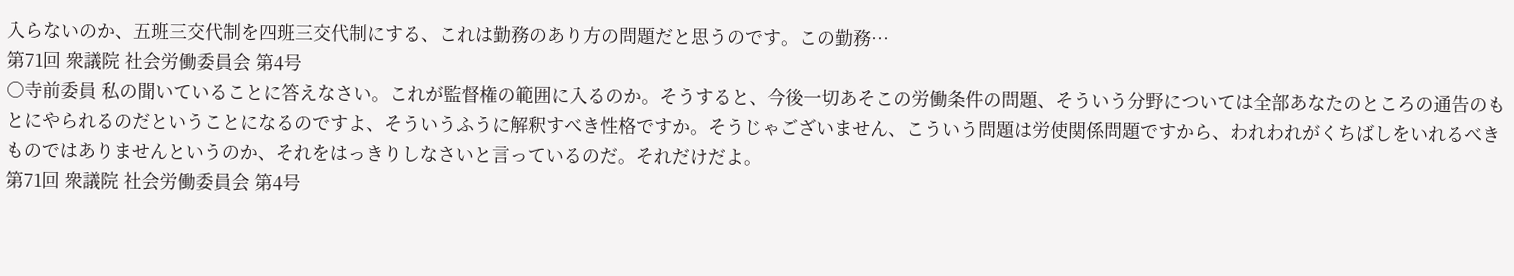入らないのか、五班三交代制を四班三交代制にする、これは勤務のあり方の問題だと思うのです。この勤務…
第71回 衆議院 社会労働委員会 第4号
○寺前委員 私の聞いていることに答えなさい。これが監督権の範囲に入るのか。そうすると、今後一切あそこの労働条件の問題、そういう分野については全部あなたのところの通告のもとにやられるのだということになるのですよ、そういうふうに解釈すべき性格ですか。そうじゃございません、こういう問題は労使関係問題ですから、われわれがくちばしをいれるべきものではありませんというのか、それをはっきりしなさいと言っているのだ。それだけだよ。
第71回 衆議院 社会労働委員会 第4号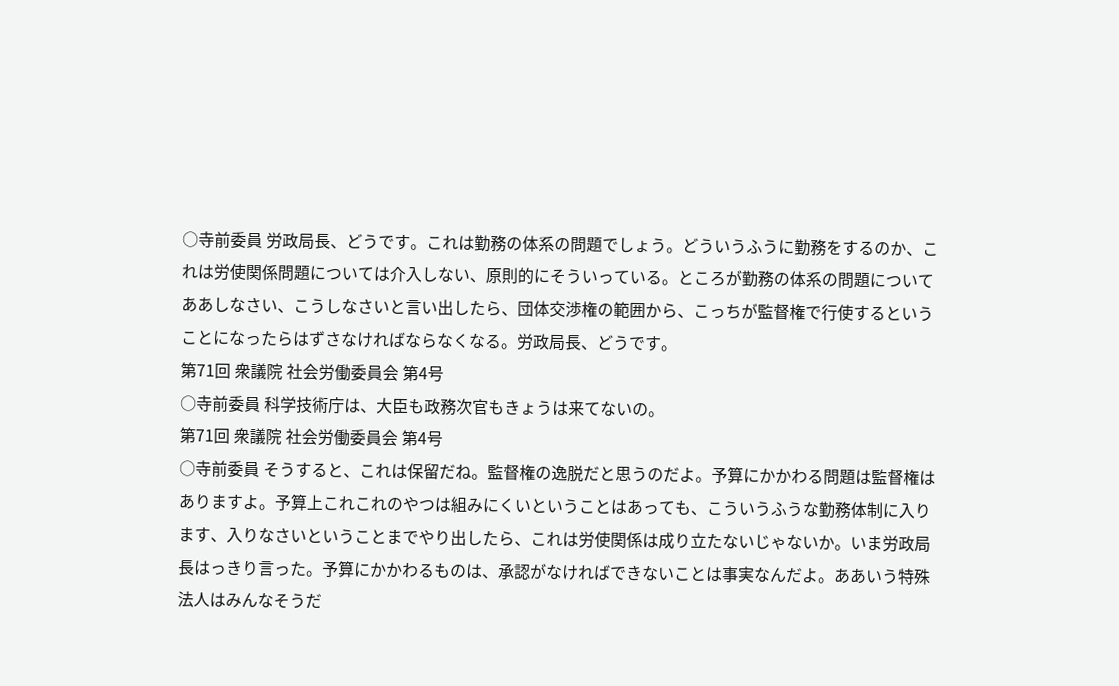○寺前委員 労政局長、どうです。これは勤務の体系の問題でしょう。どういうふうに勤務をするのか、これは労使関係問題については介入しない、原則的にそういっている。ところが勤務の体系の問題についてああしなさい、こうしなさいと言い出したら、団体交渉権の範囲から、こっちが監督権で行使するということになったらはずさなければならなくなる。労政局長、どうです。
第71回 衆議院 社会労働委員会 第4号
○寺前委員 科学技術庁は、大臣も政務次官もきょうは来てないの。
第71回 衆議院 社会労働委員会 第4号
○寺前委員 そうすると、これは保留だね。監督権の逸脱だと思うのだよ。予算にかかわる問題は監督権はありますよ。予算上これこれのやつは組みにくいということはあっても、こういうふうな勤務体制に入ります、入りなさいということまでやり出したら、これは労使関係は成り立たないじゃないか。いま労政局長はっきり言った。予算にかかわるものは、承認がなければできないことは事実なんだよ。ああいう特殊法人はみんなそうだ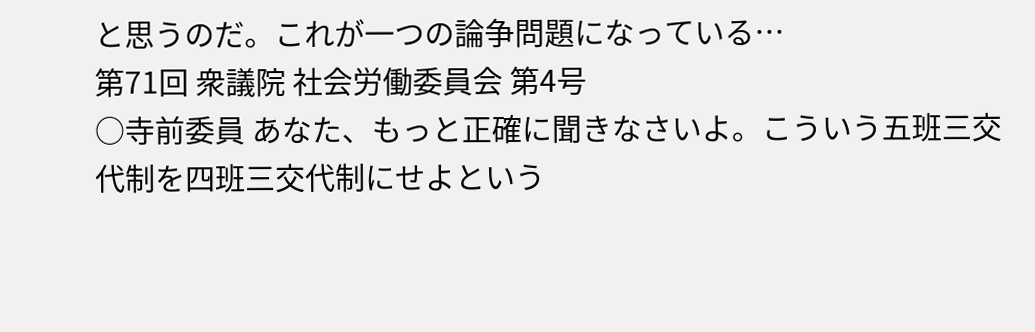と思うのだ。これが一つの論争問題になっている…
第71回 衆議院 社会労働委員会 第4号
○寺前委員 あなた、もっと正確に聞きなさいよ。こういう五班三交代制を四班三交代制にせよという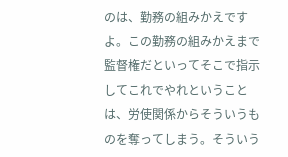のは、勤務の組みかえですよ。この勤務の組みかえまで監督権だといってそこで指示してこれでやれということは、労使関係からそういうものを奪ってしまう。そういう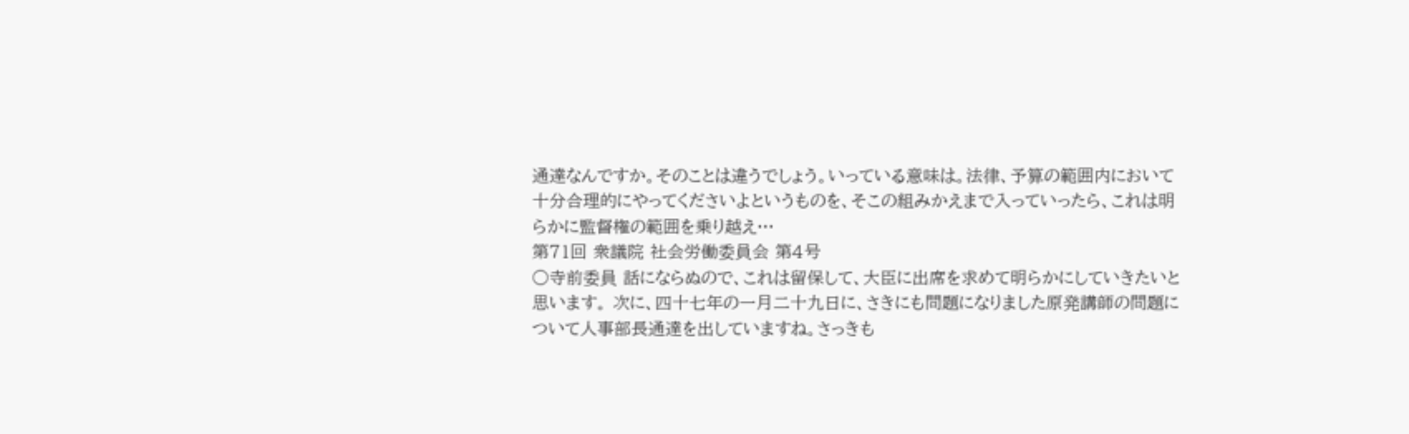通達なんですか。そのことは違うでしょう。いっている意味は。法律、予算の範囲内において十分合理的にやってくださいよというものを、そこの組みかえまで入っていったら、これは明らかに監督権の範囲を乗り越え…
第71回 衆議院 社会労働委員会 第4号
○寺前委員 話にならぬので、これは留保して、大臣に出席を求めて明らかにしていきたいと思います。 次に、四十七年の一月二十九日に、さきにも問題になりました原発講師の問題について人事部長通達を出していますね。さっきも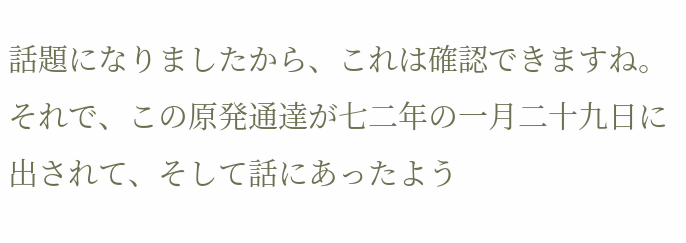話題になりましたから、これは確認できますね。それで、この原発通達が七二年の一月二十九日に出されて、そして話にあったよう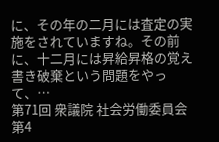に、その年の二月には査定の実施をされていますね。その前に、十二月には昇給昇格の覚え書き破棄という問題をやって、…
第71回 衆議院 社会労働委員会 第4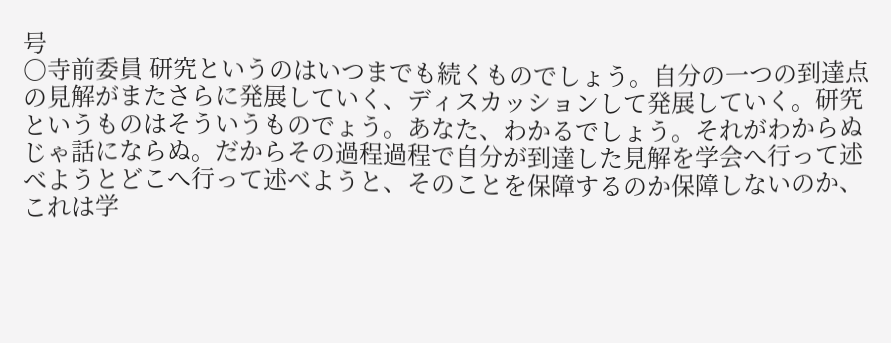号
○寺前委員 研究というのはいつまでも続くものでしょう。自分の一つの到達点の見解がまたさらに発展していく、ディスカッションして発展していく。研究というものはそういうものでょう。あなた、わかるでしょう。それがわからぬじゃ話にならぬ。だからその過程過程で自分が到達した見解を学会へ行って述べようとどこへ行って述べようと、そのことを保障するのか保障しないのか、これは学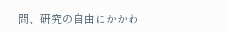問、研究の自由にかかわ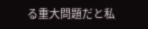る重大問題だと私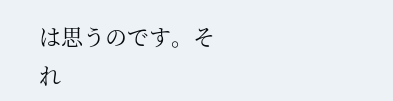は思うのです。それ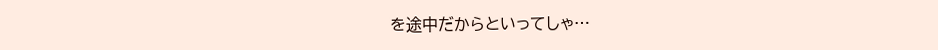を途中だからといってしゃ…